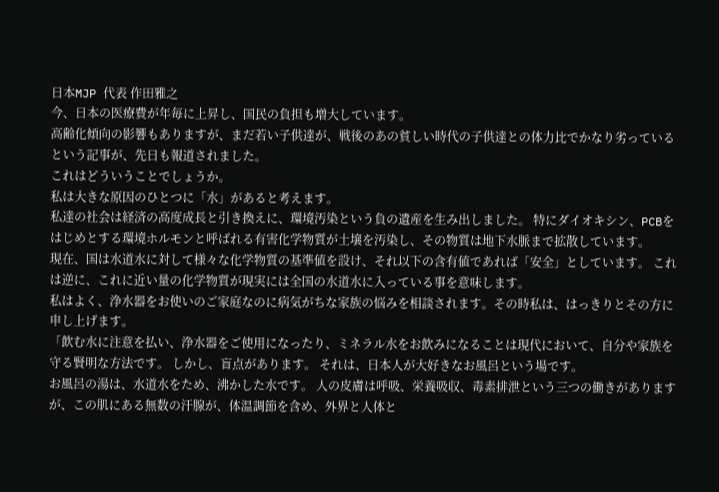日本MJP 代表 作田雅之
今、日本の医療費が年毎に上昇し、国民の負担も増大しています。
高齢化傾向の影響もありますが、まだ若い子供達が、戦後のあの貧しい時代の子供達との体力比でかなり劣っているという記事が、先日も報道されました。
これはどういうことでしょうか。
私は大きな原因のひとつに「水」があると考えます。
私達の社会は経済の高度成長と引き換えに、環境汚染という負の遺産を生み出しました。 特にダイオキシン、PCBをはじめとする環境ホルモンと呼ばれる有害化学物質が土壌を汚染し、その物質は地下水脈まで拡散しています。
現在、国は水道水に対して様々な化学物質の基準値を設け、それ以下の含有値であれば「安全」としています。 これは逆に、これに近い量の化学物質が現実には全国の水道水に入っている事を意味します。
私はよく、浄水器をお使いのご家庭なのに病気がちな家族の悩みを相談されます。その時私は、はっきりとその方に申し上げます。
「飲む水に注意を払い、浄水器をご使用になったり、ミネラル水をお飲みになることは現代において、自分や家族を守る賢明な方法です。 しかし、盲点があります。 それは、日本人が大好きなお風呂という場です。
お風呂の湯は、水道水をため、沸かした水です。 人の皮膚は呼吸、栄養吸収、毒素排泄という三つの働きがありますが、この肌にある無数の汗腺が、体温調節を含め、外界と人体と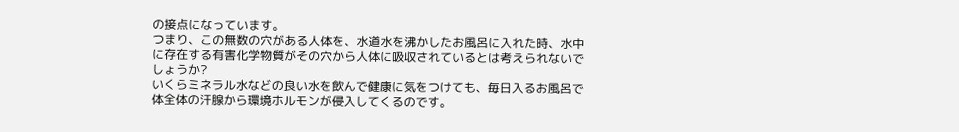の接点になっています。
つまり、この無数の穴がある人体を、水道水を沸かしたお風呂に入れた時、水中に存在する有害化学物質がその穴から人体に吸収されているとは考えられないでしょうか?
いくらミネラル水などの良い水を飲んで健康に気をつけても、毎日入るお風呂で体全体の汗腺から環境ホルモンが侵入してくるのです。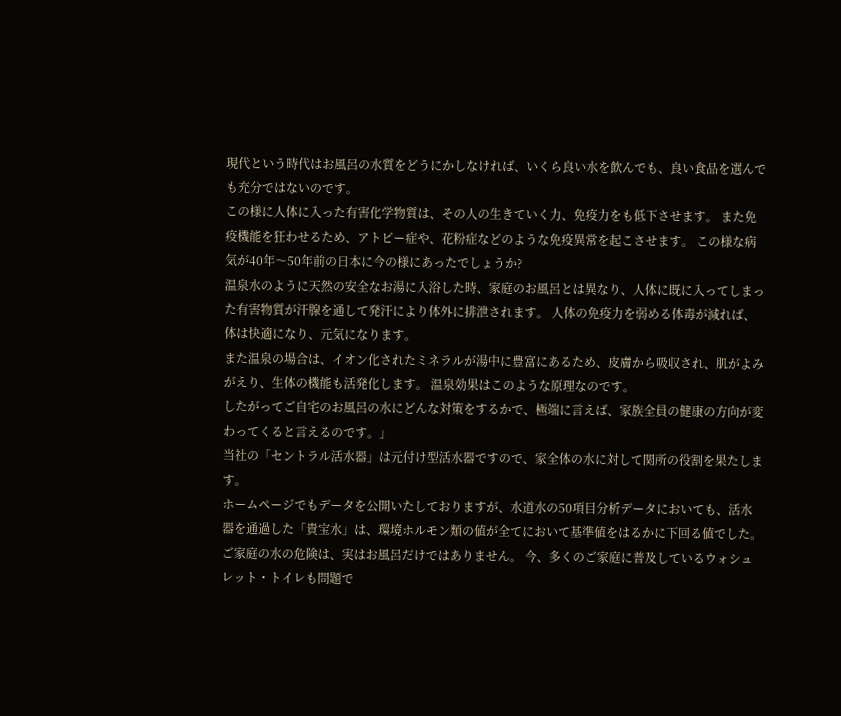現代という時代はお風呂の水質をどうにかしなければ、いくら良い水を飲んでも、良い食品を選んでも充分ではないのです。
この様に人体に入った有害化学物質は、その人の生きていく力、免疫力をも低下させます。 また免疫機能を狂わせるため、アトピー症や、花粉症などのような免疫異常を起こさせます。 この様な病気が40年〜50年前の日本に今の様にあったでしょうか?
温泉水のように天然の安全なお湯に入浴した時、家庭のお風呂とは異なり、人体に既に入ってしまった有害物質が汗腺を通して発汗により体外に排泄されます。 人体の免疫力を弱める体毒が減れば、体は快適になり、元気になります。
また温泉の場合は、イオン化されたミネラルが湯中に豊富にあるため、皮膚から吸収され、肌がよみがえり、生体の機能も活発化します。 温泉効果はこのような原理なのです。
したがってご自宅のお風呂の水にどんな対策をするかで、極端に言えば、家族全員の健康の方向が変わってくると言えるのです。」
当社の「セントラル活水器」は元付け型活水器ですので、家全体の水に対して関所の役割を果たします。
ホームページでもデータを公開いたしておりますが、水道水の50項目分析データにおいても、活水器を通過した「貴宝水」は、環境ホルモン類の値が全てにおいて基準値をはるかに下回る値でした。
ご家庭の水の危険は、実はお風呂だけではありません。 今、多くのご家庭に普及しているウォシュレット・トイレも問題で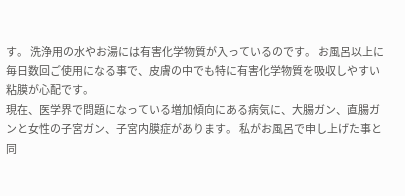す。 洗浄用の水やお湯には有害化学物質が入っているのです。 お風呂以上に毎日数回ご使用になる事で、皮膚の中でも特に有害化学物質を吸収しやすい粘膜が心配です。
現在、医学界で問題になっている増加傾向にある病気に、大腸ガン、直腸ガンと女性の子宮ガン、子宮内膜症があります。 私がお風呂で申し上げた事と同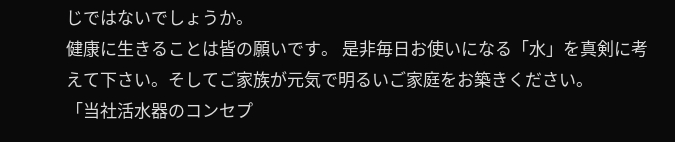じではないでしょうか。
健康に生きることは皆の願いです。 是非毎日お使いになる「水」を真剣に考えて下さい。そしてご家族が元気で明るいご家庭をお築きください。
「当社活水器のコンセプ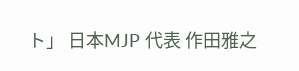ト」 日本MJP 代表 作田雅之